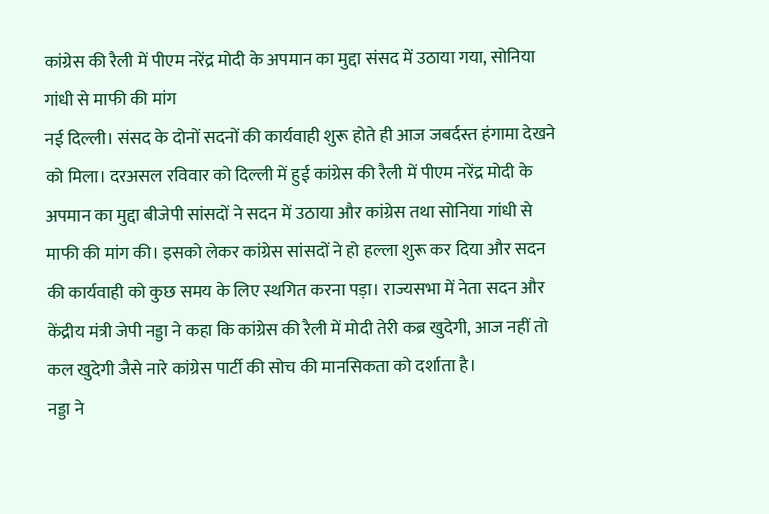कांग्रेस की रैली में पीएम नरेंद्र मोदी के अपमान का मुद्दा संसद में उठाया गया, सोनिया गांधी से माफी की मांग
नई दिल्ली। संसद के दोनों सदनों की कार्यवाही शुरू होते ही आज जबर्दस्त हंगामा देखने को मिला। दरअसल रविवार को दिल्ली में हुई कांग्रेस की रैली में पीएम नरेंद्र मोदी के अपमान का मुद्दा बीजेपी सांसदों ने सदन में उठाया और कांग्रेस तथा सोनिया गांधी से माफी की मांग की। इसको लेकर कांग्रेस सांसदों ने हो हल्ला शुरू कर दिया और सदन की कार्यवाही को कुछ समय के लिए स्थगित करना पड़ा। राज्यसभा में नेता सदन और केंद्रीय मंत्री जेपी नड्डा ने कहा कि कांग्रेस की रैली में मोदी तेरी कब्र खुदेगी, आज नहीं तो कल खुदेगी जैसे नारे कांग्रेस पार्टी की सोच की मानसिकता को दर्शाता है।
नड्डा ने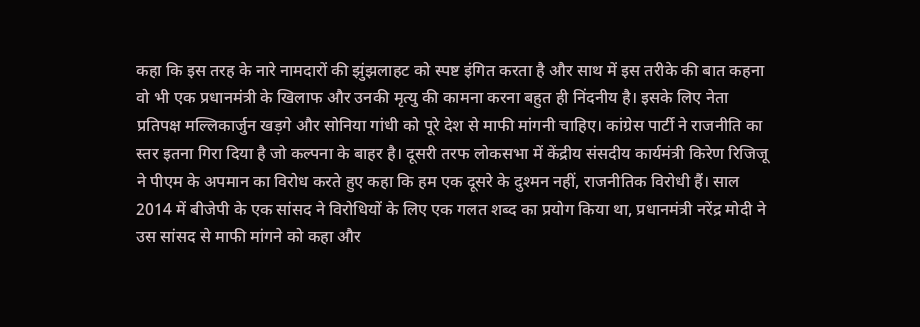कहा कि इस तरह के नारे नामदारों की झुंझलाहट को स्पष्ट इंगित करता है और साथ में इस तरीके की बात कहना वो भी एक प्रधानमंत्री के खिलाफ और उनकी मृत्यु की कामना करना बहुत ही निंदनीय है। इसके लिए नेता प्रतिपक्ष मल्लिकार्जुन खड़गे और सोनिया गांधी को पूरे देश से माफी मांगनी चाहिए। कांग्रेस पार्टी ने राजनीति का स्तर इतना गिरा दिया है जो कल्पना के बाहर है। दूसरी तरफ लोकसभा में केंद्रीय संसदीय कार्यमंत्री किरेण रिजिजू ने पीएम के अपमान का विरोध करते हुए कहा कि हम एक दूसरे के दुश्मन नहीं, राजनीतिक विरोधी हैं। साल 2014 में बीजेपी के एक सांसद ने विरोधियों के लिए एक गलत शब्द का प्रयोग किया था, प्रधानमंत्री नरेंद्र मोदी ने उस सांसद से माफी मांगने को कहा और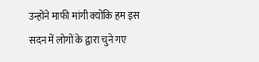उन्होंने माफी मांगी क्योंकि हम इस सदन में लोगों के द्वारा चुने गए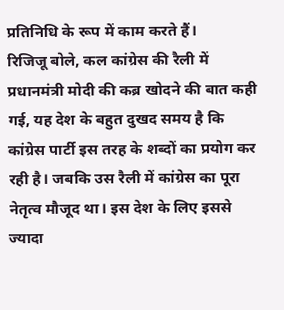प्रतिनिधि के रूप में काम करते हैं।
रिजिजू बोले, कल कांग्रेस की रैली में प्रधानमंत्री मोदी की कब्र खोदने की बात कही गई, यह देश के बहुत दुखद समय है कि कांग्रेस पार्टी इस तरह के शब्दों का प्रयोग कर रही है। जबकि उस रैली में कांग्रेस का पूरा नेतृत्व मौजूद था। इस देश के लिए इससे ज्यादा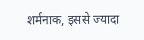शर्मनाक, इससे ज्यादा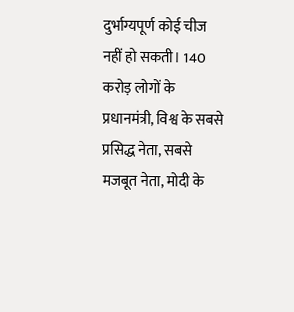दुर्भाग्यपूर्ण कोई चीज नहीं हो सकती। 140 करोड़ लोगों के प्रधानमंत्री, विश्व के सबसे प्रसिद्ध नेता, सबसे मजबूत नेता, मोदी के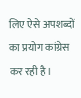लिए ऐसे अपशब्दों का प्रयोग कांग्रेस कर रही है।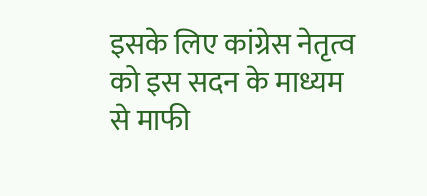इसके लिए कांग्रेस नेतृत्व को इस सदन के माध्यम से माफी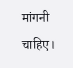मांगनी चाहिए।